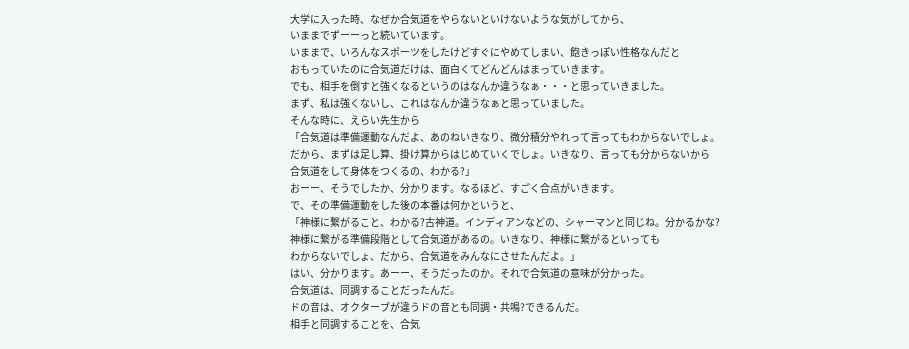大学に入った時、なぜか合気道をやらないといけないような気がしてから、
いままでずーーっと続いています。
いままで、いろんなスポーツをしたけどすぐにやめてしまい、飽きっぽい性格なんだと
おもっていたのに合気道だけは、面白くてどんどんはまっていきます。
でも、相手を倒すと強くなるというのはなんか違うなぁ・・・と思っていきました。
まず、私は強くないし、これはなんか違うなぁと思っていました。
そんな時に、えらい先生から
「合気道は準備運動なんだよ、あのねいきなり、微分積分やれって言ってもわからないでしょ。
だから、まずは足し算、掛け算からはじめていくでしょ。いきなり、言っても分からないから
合気道をして身体をつくるの、わかる?」
おーー、そうでしたか、分かります。なるほど、すごく合点がいきます。
で、その準備運動をした後の本番は何かというと、
「神様に繋がること、わかる?古神道。インディアンなどの、シャーマンと同じね。分かるかな?
神様に繋がる準備段階として合気道があるの。いきなり、神様に繋がるといっても
わからないでしょ、だから、合気道をみんなにさせたんだよ。」
はい、分かります。あーー、そうだったのか。それで合気道の意味が分かった。
合気道は、同調することだったんだ。
ドの音は、オクターブが違うドの音とも同調・共鳴?できるんだ。
相手と同調することを、合気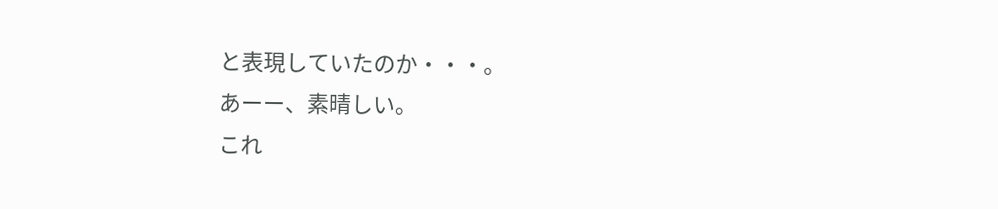と表現していたのか・・・。
あーー、素晴しい。
これ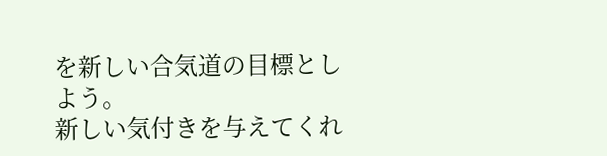を新しい合気道の目標としよう。
新しい気付きを与えてくれ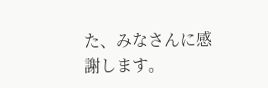た、みなさんに感謝します。